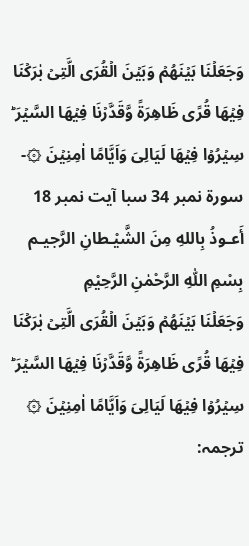وَجَعَلۡنَا بَيۡنَهُمۡ وَبَيۡنَ الۡقُرَى الَّتِىۡ بٰرَكۡنَا فِيۡهَا قُرًى ظَاهِرَةً وَّقَدَّرۡنَا فِيۡهَا السَّيۡرَ ؕ سِيۡرُوۡا فِيۡهَا لَيَالِىَ وَاَيَّامًا اٰمِنِيۡنَ ۞- سورۃ نمبر 34 سبا آیت نمبر 18
أَعـوذُ بِاللهِ مِنَ الشَّيْـطانِ الرَّجيـم
بِسْمِ اللّٰهِ الرَّحْمٰنِ الرَّحِيْمِ
وَجَعَلۡنَا بَيۡنَهُمۡ وَبَيۡنَ الۡقُرَى الَّتِىۡ بٰرَكۡنَا فِيۡهَا قُرًى ظَاهِرَةً وَّقَدَّرۡنَا فِيۡهَا السَّيۡرَ ؕ سِيۡرُوۡا فِيۡهَا لَيَالِىَ وَاَيَّامًا اٰمِنِيۡنَ ۞
ترجمہ: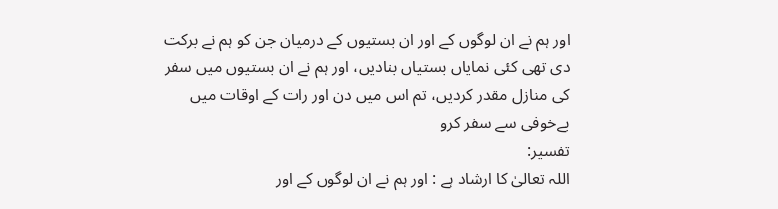اور ہم نے ان لوگوں کے اور ان بستیوں کے درمیان جن کو ہم نے برکت دی تھی کئی نمایاں بستیاں بنادیں، اور ہم نے ان بستیوں میں سفر کی منازل مقدر کردیں، تم اس میں دن اور رات کے اوقات میں بےخوفی سے سفر کرو
تفسیر:
اللہ تعالیٰ کا ارشاد ہے : اور ہم نے ان لوگوں کے اور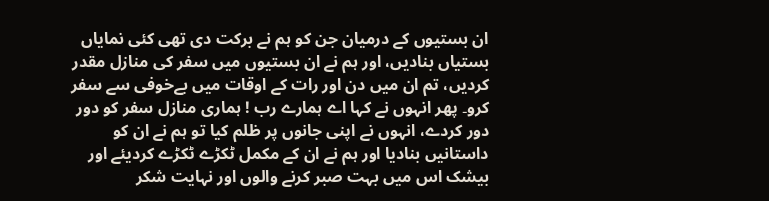ان بستیوں کے درمیان جن کو ہم نے برکت دی تھی کئی نمایاں بستیاں بنادیں، اور ہم نے ان بستیوں میں سفر کی منازل مقدر کردیں، تم ان میں دن اور رات کے اوقات میں بےخوفی سے سفر کرو۔ پھر انہوں نے کہا اے ہمارے رب ! ہماری منازل سفر کو دور دور کردے، انہوں نے اپنی جانوں پر ظلم کیا تو ہم نے ان کو داستانیں بنادیا اور ہم نے ان کے مکمل ٹکڑے ٹکڑے کردیئے اور بیشک اس میں بہت صبر کرنے والوں اور نہایت شکر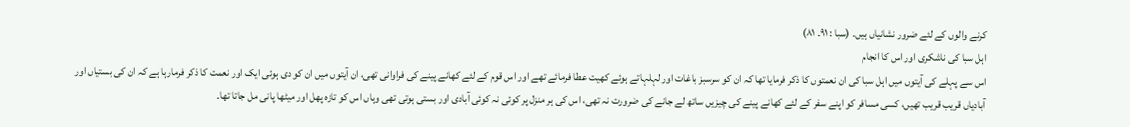کرنے والوں کے لئے ضرور نشانیاں ہیں۔ (سبا : ٩١۔ ٨١)
اہل سبا کی ناشکری اور اس کا انجام
اس سے پہلے کی آیتوں میں اہل سبا کی ان نعمتوں کا ذکر فرمایا تھا کہ ان کو سرسبز باغات اور لہلہاتے ہوئے کھیت عطا فرمائے تھے اور اس قوم کے لئے کھانے پینے کی فراوانی تھی، ان آیتوں میں ان کو دی ہوئی ایک اور نعمت کا ذکر فرمارہا ہے کہ ان کی بستیاں اور آبادیاں قریب قریب تھیں، کسی مسافر کو اپنے سفر کے لئے کھانے پینے کی چیزیں ساتھ لے جانے کی ضرورت نہ تھی، اس کی ہر منزل پر کوئی نہ کوئی آبادی اور بستی ہوتی تھی وہاں اس کو تازہ پھل اور میٹھا پانی مل جاتا تھا۔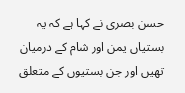حسن بصری نے کہا ہے کہ یہ بستیاں یمن اور شام کے درمیان تھیں اور جن بستیوں کے متعلق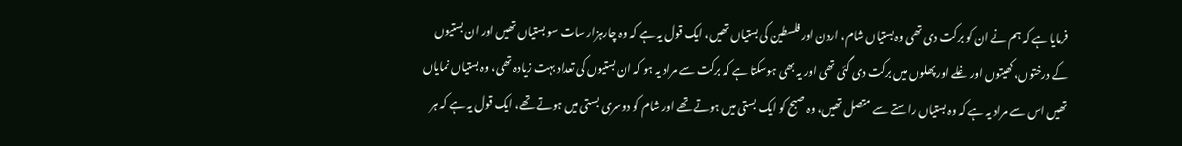فرمایا ہے کہ ہم نے ان کو برکت دی تھی وہ بستیاں شام، اردن اور فلسطین کی بستیاں تھیں، ایک قول یہ ہے کہ وہ چارہزار سات سو بستیاں تھیں اور ان بستیوں کے درختوں، کھیتوں اور غلے اور پھلوں میں برکت دی گئی تھی اور یہ بھی ہوسکتا ہے کہ برکت سے مراد یہ ہو کہ ان بستیوں کی تعداد بہت زیادہ تھی، وہ بستیاں نمایاں تھیں اس سے مراد یہ ہے کہ وہ بستیاں راستے سے متصل تھیں، وہ صبح کو ایک بستی میں ہوتے تھے اور شام کو دوسری بستی میں ہوتے تھے، ایک قول یہ ہے کہ ہر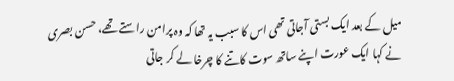میل کے بعد ایک بستی آجاتی تھی اس کا سبب یہ تھا کہ وہ پرامن راستے تھے، حسن بصری نے کہا ایک عورت اپنے ساتھ سوت کاتنے کا چرخا لے کر جاتی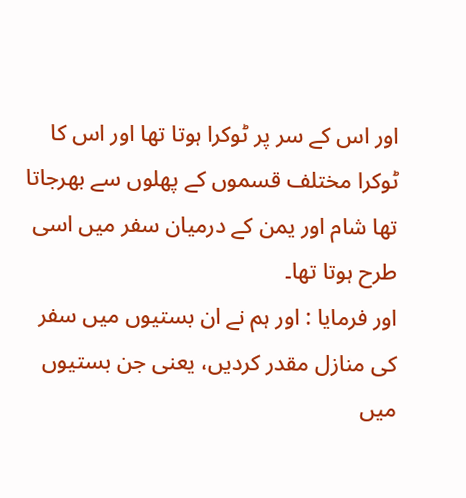اور اس کے سر پر ٹوکرا ہوتا تھا اور اس کا ٹوکرا مختلف قسموں کے پھلوں سے بھرجاتا تھا شام اور یمن کے درمیان سفر میں اسی طرح ہوتا تھا۔
اور فرمایا : اور ہم نے ان بستیوں میں سفر کی منازل مقدر کردیں، یعنی جن بستیوں میں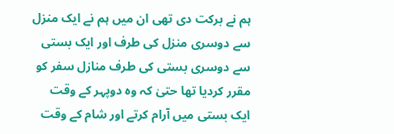ہم نے برکت دی تھی ان میں ہم نے ایک منزل سے دوسری منزل کی طرف اور ایک بستی سے دوسری بستی کی طرف منازل سفر کو مقرر کردیا تھا حتیٰ کہ وہ دوپہر کے وقت ایک بستی میں آرام کرتے اور شام کے وقت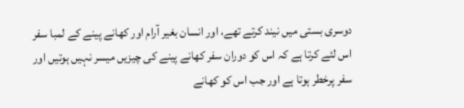دوسری بستی میں نیند کرتے تھے، اور انسان بغیر آرام اور کھانے پینے کے لمبا سفر اس لئے کرتا ہے کہ اس کو دوران سفر کھانے پینے کی چیزیں میسر نہیں ہوتیں اور سفر پرخطر ہوتا ہے اور جب اس کو کھانے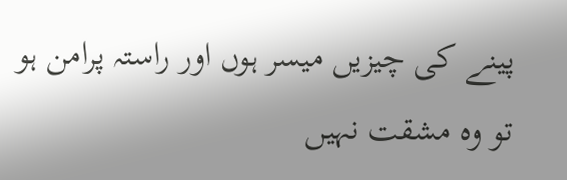پینے کی چیزیں میسر ہوں اور راستہ پرامن ہو تو وہ مشقت نہیں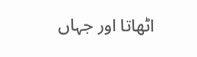اٹھاتا اور جہاں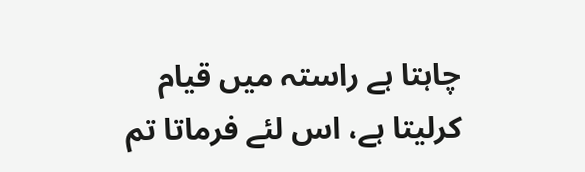چاہتا ہے راستہ میں قیام کرلیتا ہے، اس لئے فرماتا تم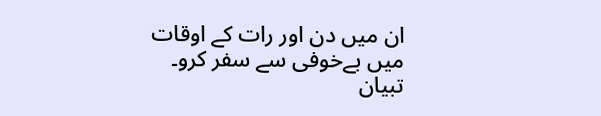ان میں دن اور رات کے اوقات میں بےخوفی سے سفر کرو۔
تبیان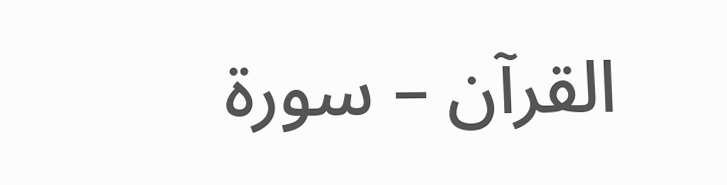القرآن – سورۃ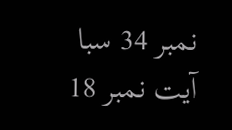نمبر 34 سبا آیت نمبر 18